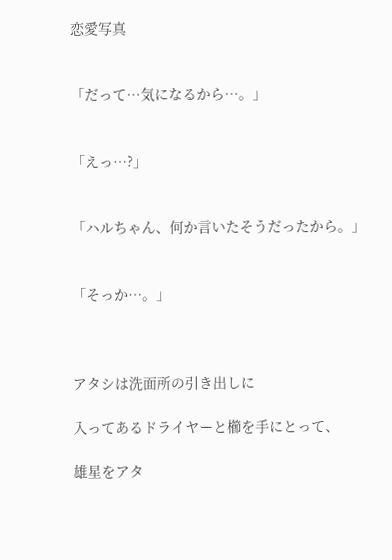恋愛写真


「だって…気になるから…。」


「えっ…?」


「ハルちゃん、何か言いたそうだったから。」


「そっか…。」



アタシは洗面所の引き出しに

入ってあるドライヤーと櫛を手にとって、

雄星をアタ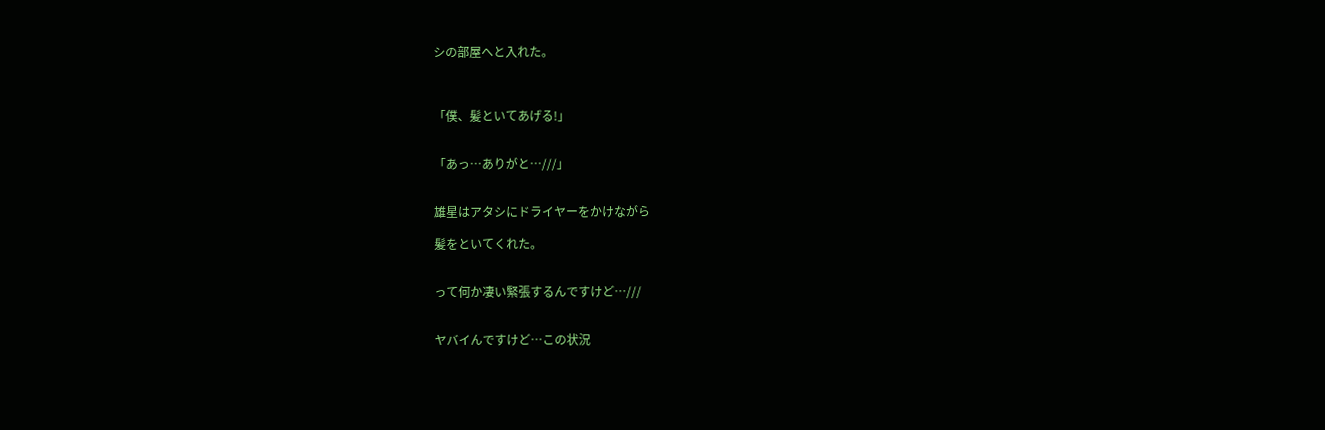シの部屋へと入れた。



「僕、髪といてあげる!」


「あっ…ありがと…///」


雄星はアタシにドライヤーをかけながら

髪をといてくれた。


って何か凄い緊張するんですけど…///


ヤバイんですけど…この状況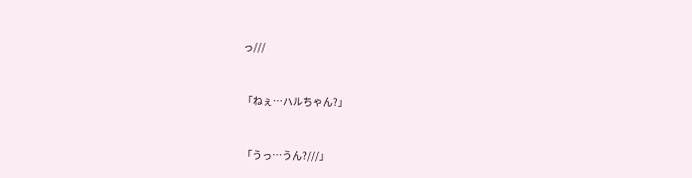っ///


「ねぇ…ハルちゃん?」


「うっ…うん?///」